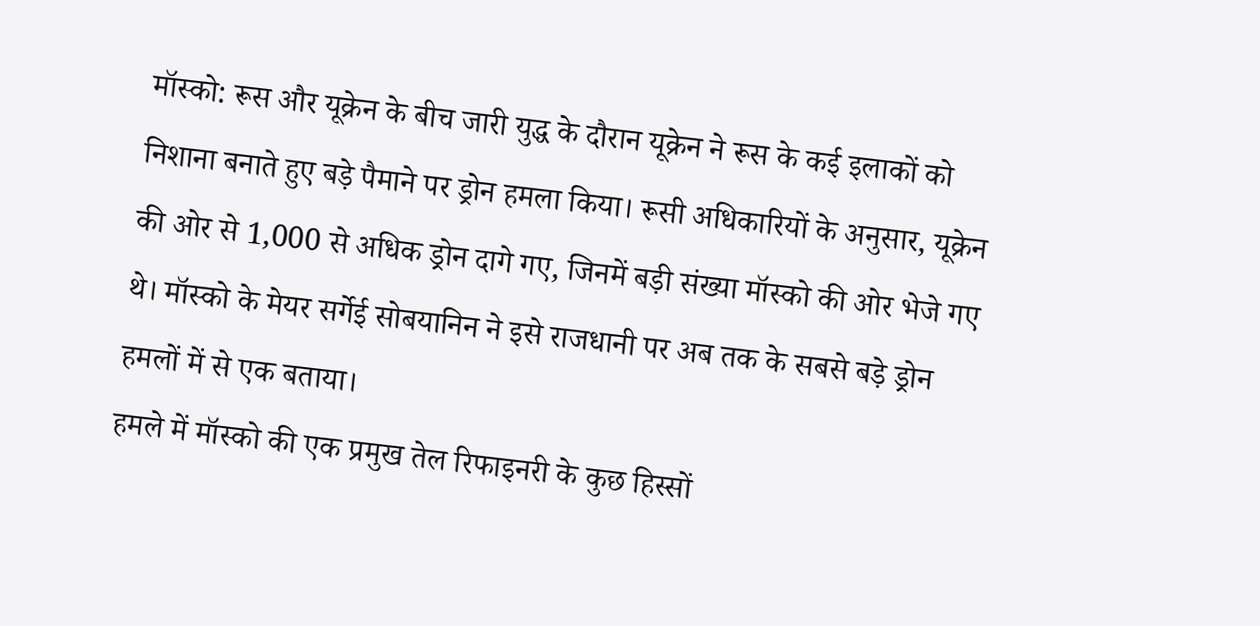मॉस्को: रूस और यूक्रेन के बीच जारी युद्ध के दौरान यूक्रेन ने रूस के कई इलाकों को निशाना बनाते हुए बड़े पैमाने पर ड्रोन हमला किया। रूसी अधिकारियों के अनुसार, यूक्रेन की ओर से 1,000 से अधिक ड्रोन दागे गए, जिनमें बड़ी संख्या मॉस्को की ओर भेजे गए थे। मॉस्को के मेयर सर्गेई सोबयानिन ने इसे राजधानी पर अब तक के सबसे बड़े ड्रोन हमलों में से एक बताया।
हमले में मॉस्को की एक प्रमुख तेल रिफाइनरी के कुछ हिस्सों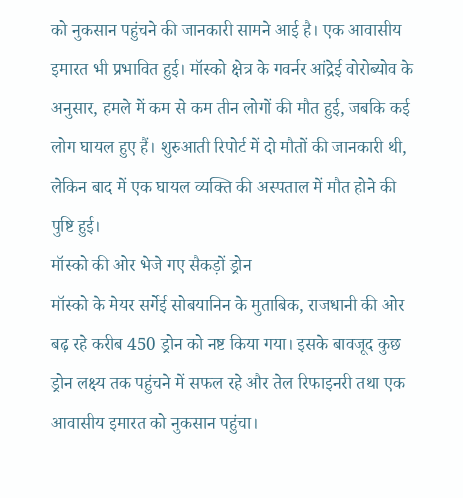को नुकसान पहुंचने की जानकारी सामने आई है। एक आवासीय इमारत भी प्रभावित हुई। मॉस्को क्षेत्र के गवर्नर आंद्रेई वोरोब्योव के अनुसार, हमले में कम से कम तीन लोगों की मौत हुई, जबकि कई लोग घायल हुए हैं। शुरुआती रिपोर्ट में दो मौतों की जानकारी थी, लेकिन बाद में एक घायल व्यक्ति की अस्पताल में मौत होने की पुष्टि हुई।
मॉस्को की ओर भेजे गए सैकड़ों ड्रोन
मॉस्को के मेयर सर्गेई सोबयानिन के मुताबिक, राजधानी की ओर बढ़ रहे करीब 450 ड्रोन को नष्ट किया गया। इसके बावजूद कुछ ड्रोन लक्ष्य तक पहुंचने में सफल रहे और तेल रिफाइनरी तथा एक आवासीय इमारत को नुकसान पहुंचा।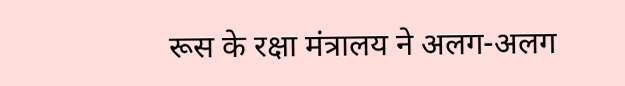रूस के रक्षा मंत्रालय ने अलग-अलग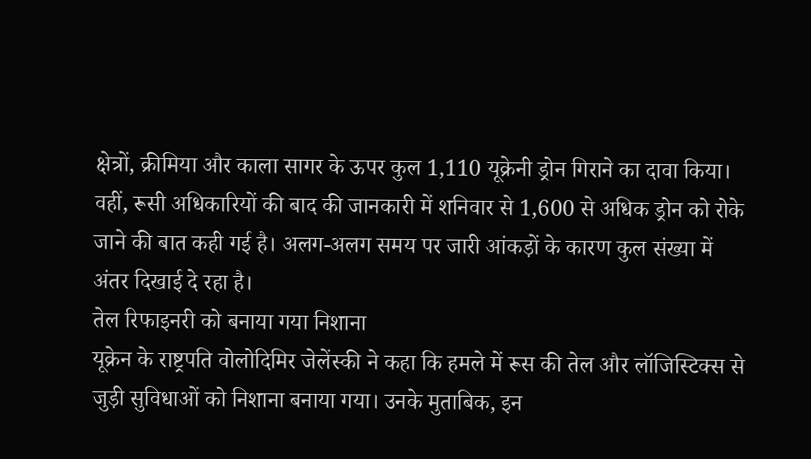क्षेत्रों, क्रीमिया और काला सागर के ऊपर कुल 1,110 यूक्रेनी ड्रोन गिराने का दावा किया। वहीं, रूसी अधिकारियों की बाद की जानकारी में शनिवार से 1,600 से अधिक ड्रोन को रोके जाने की बात कही गई है। अलग-अलग समय पर जारी आंकड़ों के कारण कुल संख्या में अंतर दिखाई दे रहा है।
तेल रिफाइनरी को बनाया गया निशाना
यूक्रेन के राष्ट्रपति वोलोदिमिर जेलेंस्की ने कहा कि हमले में रूस की तेल और लॉजिस्टिक्स से जुड़ी सुविधाओं को निशाना बनाया गया। उनके मुताबिक, इन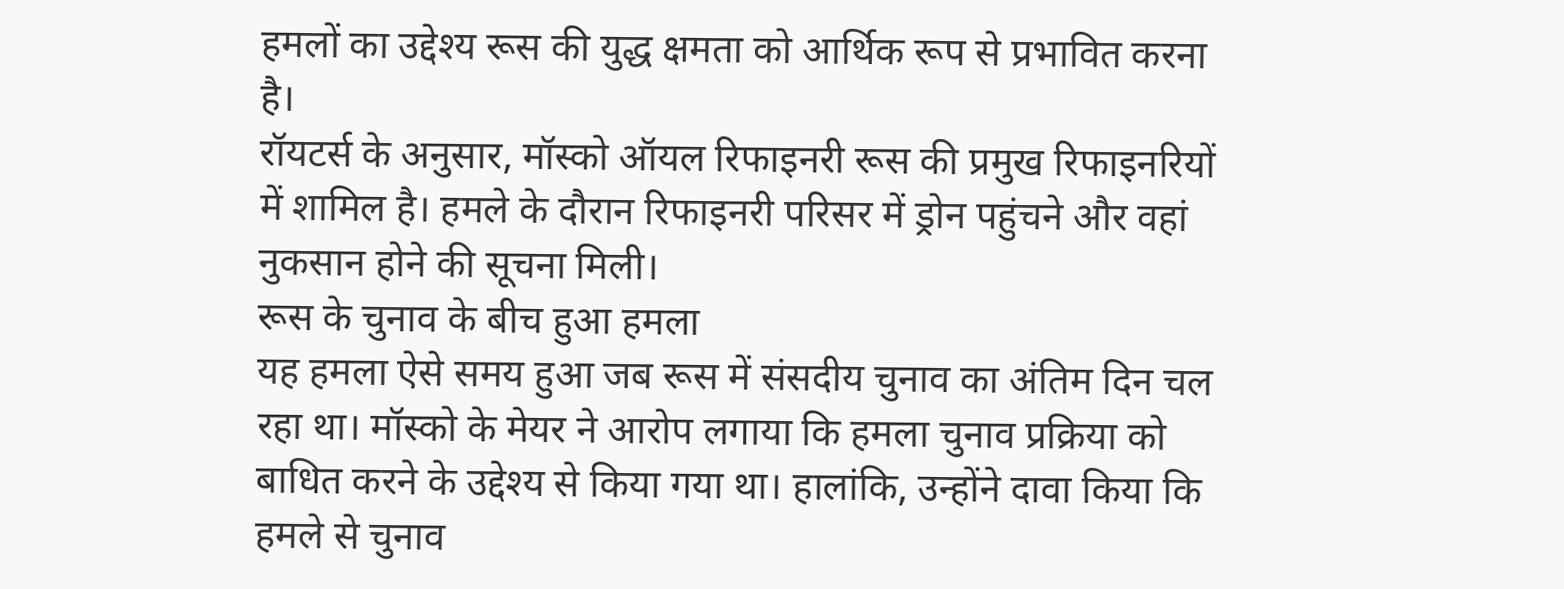हमलों का उद्देश्य रूस की युद्ध क्षमता को आर्थिक रूप से प्रभावित करना है।
रॉयटर्स के अनुसार, मॉस्को ऑयल रिफाइनरी रूस की प्रमुख रिफाइनरियों में शामिल है। हमले के दौरान रिफाइनरी परिसर में ड्रोन पहुंचने और वहां नुकसान होने की सूचना मिली।
रूस के चुनाव के बीच हुआ हमला
यह हमला ऐसे समय हुआ जब रूस में संसदीय चुनाव का अंतिम दिन चल रहा था। मॉस्को के मेयर ने आरोप लगाया कि हमला चुनाव प्रक्रिया को बाधित करने के उद्देश्य से किया गया था। हालांकि, उन्होंने दावा किया कि हमले से चुनाव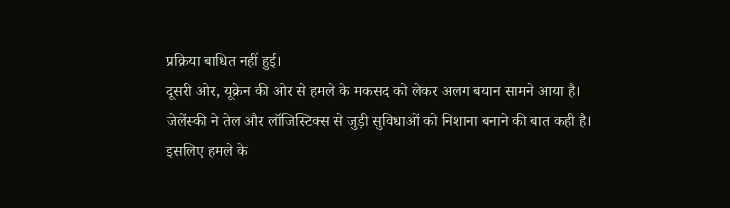प्रक्रिया बाधित नहीं हुई।
दूसरी ओर, यूक्रेन की ओर से हमले के मकसद को लेकर अलग बयान सामने आया है। जेलेंस्की ने तेल और लॉजिस्टिक्स से जुड़ी सुविधाओं को निशाना बनाने की बात कही है। इसलिए हमले के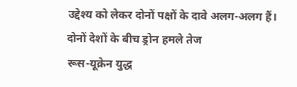उद्देश्य को लेकर दोनों पक्षों के दावे अलग-अलग हैं।
दोनों देशों के बीच ड्रोन हमले तेज
रूस-यूक्रेन युद्ध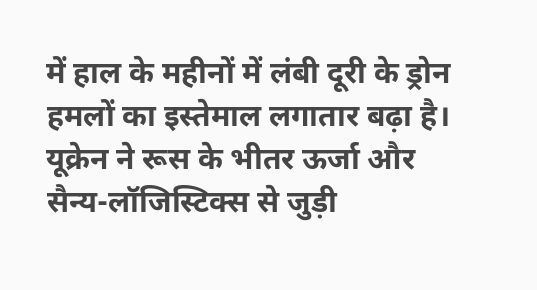में हाल के महीनों में लंबी दूरी के ड्रोन हमलों का इस्तेमाल लगातार बढ़ा है। यूक्रेन ने रूस के भीतर ऊर्जा और सैन्य-लॉजिस्टिक्स से जुड़ी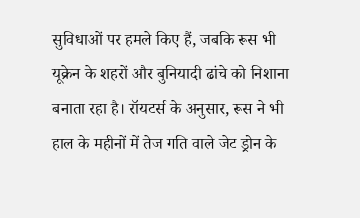सुविधाओं पर हमले किए हैं, जबकि रूस भी यूक्रेन के शहरों और बुनियादी ढांचे को निशाना बनाता रहा है। रॉयटर्स के अनुसार, रूस ने भी हाल के महीनों में तेज गति वाले जेट ड्रोन के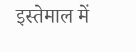इस्तेमाल में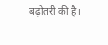बढ़ोतरी की है।